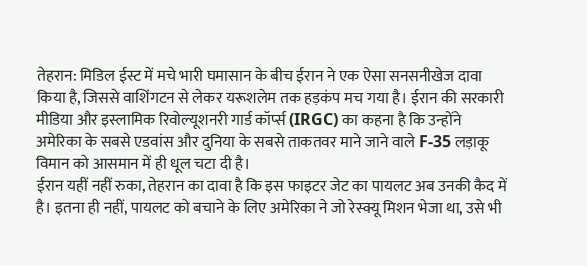तेहरान: मिडिल ईस्ट में मचे भारी घमासान के बीच ईरान ने एक ऐसा सनसनीखेज दावा किया है, जिससे वाशिंगटन से लेकर यरूशलेम तक हड़कंप मच गया है। ईरान की सरकारी मीडिया और इस्लामिक रिवोल्यूशनरी गार्ड कॉर्प्स (IRGC) का कहना है कि उन्होंने अमेरिका के सबसे एडवांस और दुनिया के सबसे ताकतवर माने जाने वाले F-35 लड़ाकू विमान को आसमान में ही धूल चटा दी है।
ईरान यहीं नहीं रुका, तेहरान का दावा है कि इस फाइटर जेट का पायलट अब उनकी कैद में है। इतना ही नहीं, पायलट को बचाने के लिए अमेरिका ने जो रेस्क्यू मिशन भेजा था, उसे भी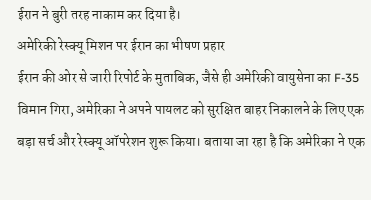ईरान ने बुरी तरह नाकाम कर दिया है।
अमेरिकी रेस्क्यू मिशन पर ईरान का भीषण प्रहार
ईरान की ओर से जारी रिपोर्ट के मुताबिक, जैसे ही अमेरिकी वायुसेना का F-35 विमान गिरा, अमेरिका ने अपने पायलट को सुरक्षित बाहर निकालने के लिए एक बड़ा सर्च और रेस्क्यू ऑपरेशन शुरू किया। बताया जा रहा है कि अमेरिका ने एक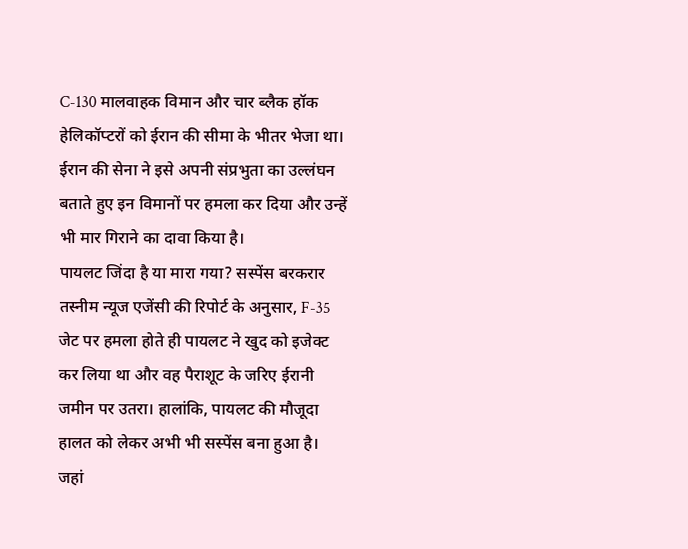C-130 मालवाहक विमान और चार ब्लैक हॉक हेलिकॉप्टरों को ईरान की सीमा के भीतर भेजा था। ईरान की सेना ने इसे अपनी संप्रभुता का उल्लंघन बताते हुए इन विमानों पर हमला कर दिया और उन्हें भी मार गिराने का दावा किया है।
पायलट जिंदा है या मारा गया? सस्पेंस बरकरार
तस्नीम न्यूज एजेंसी की रिपोर्ट के अनुसार, F-35 जेट पर हमला होते ही पायलट ने खुद को इजेक्ट कर लिया था और वह पैराशूट के जरिए ईरानी जमीन पर उतरा। हालांकि, पायलट की मौजूदा हालत को लेकर अभी भी सस्पेंस बना हुआ है। जहां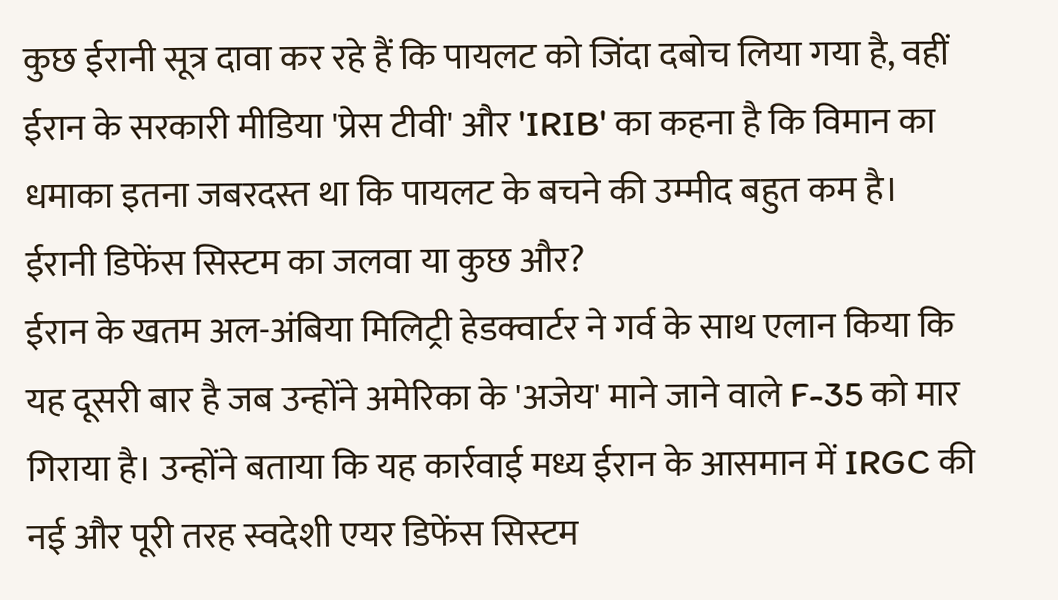कुछ ईरानी सूत्र दावा कर रहे हैं कि पायलट को जिंदा दबोच लिया गया है, वहीं ईरान के सरकारी मीडिया 'प्रेस टीवी' और 'IRIB' का कहना है कि विमान का धमाका इतना जबरदस्त था कि पायलट के बचने की उम्मीद बहुत कम है।
ईरानी डिफेंस सिस्टम का जलवा या कुछ और?
ईरान के खतम अल-अंबिया मिलिट्री हेडक्वार्टर ने गर्व के साथ एलान किया कि यह दूसरी बार है जब उन्होंने अमेरिका के 'अजेय' माने जाने वाले F-35 को मार गिराया है। उन्होंने बताया कि यह कार्रवाई मध्य ईरान के आसमान में IRGC की नई और पूरी तरह स्वदेशी एयर डिफेंस सिस्टम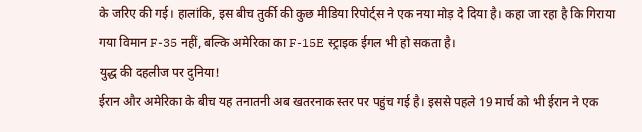के जरिए की गई। हालांकि, इस बीच तुर्की की कुछ मीडिया रिपोर्ट्स ने एक नया मोड़ दे दिया है। कहा जा रहा है कि गिराया गया विमान F-35 नहीं, बल्कि अमेरिका का F-15E स्ट्राइक ईगल भी हो सकता है।
युद्ध की दहलीज पर दुनिया!
ईरान और अमेरिका के बीच यह तनातनी अब खतरनाक स्तर पर पहुंच गई है। इससे पहले 19 मार्च को भी ईरान ने एक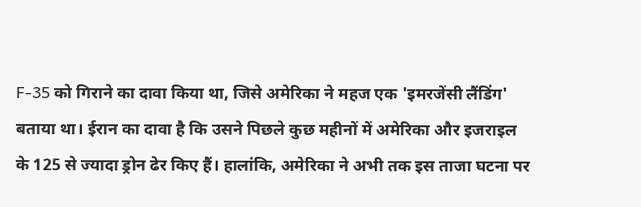F-35 को गिराने का दावा किया था, जिसे अमेरिका ने महज एक 'इमरजेंसी लैंडिंग' बताया था। ईरान का दावा है कि उसने पिछले कुछ महीनों में अमेरिका और इजराइल के 125 से ज्यादा ड्रोन ढेर किए हैं। हालांकि, अमेरिका ने अभी तक इस ताजा घटना पर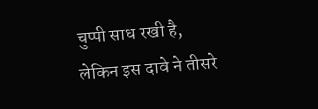चुप्पी साध रखी है, लेकिन इस दावे ने तीसरे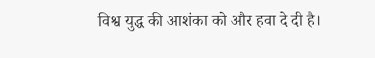विश्व युद्ध की आशंका को और हवा दे दी है।